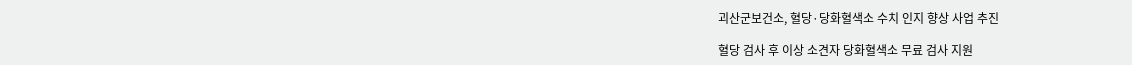괴산군보건소, 혈당·당화혈색소 수치 인지 향상 사업 추진

혈당 검사 후 이상 소견자 당화혈색소 무료 검사 지원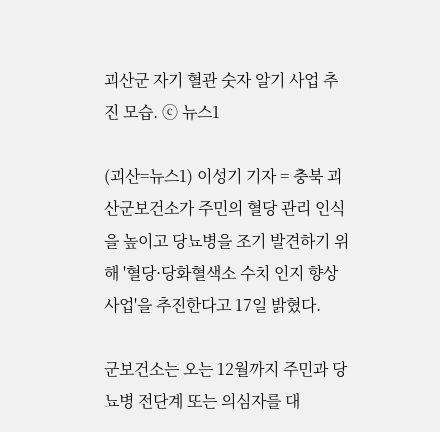괴산군 자기 혈관 숫자 알기 사업 추진 모습. ⓒ 뉴스1

(괴산=뉴스1) 이성기 기자 = 충북 괴산군보건소가 주민의 혈당 관리 인식을 높이고 당뇨병을 조기 발견하기 위해 '혈당·당화혈색소 수치 인지 향상 사업'을 추진한다고 17일 밝혔다.

군보건소는 오는 12월까지 주민과 당뇨병 전단계 또는 의심자를 대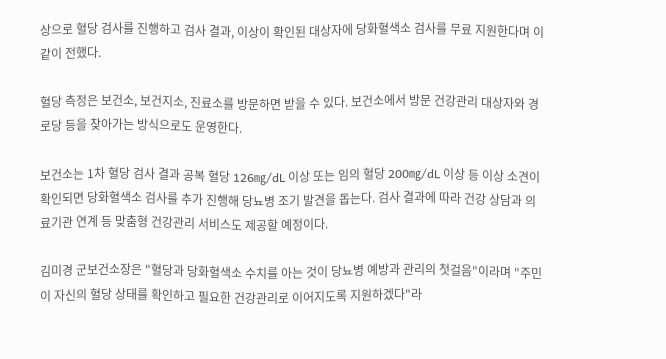상으로 혈당 검사를 진행하고 검사 결과, 이상이 확인된 대상자에 당화혈색소 검사를 무료 지원한다며 이같이 전했다.

혈당 측정은 보건소, 보건지소, 진료소를 방문하면 받을 수 있다. 보건소에서 방문 건강관리 대상자와 경로당 등을 찾아가는 방식으로도 운영한다.

보건소는 1차 혈당 검사 결과 공복 혈당 126㎎/dL 이상 또는 임의 혈당 200㎎/dL 이상 등 이상 소견이 확인되면 당화혈색소 검사를 추가 진행해 당뇨병 조기 발견을 돕는다. 검사 결과에 따라 건강 상담과 의료기관 연계 등 맞춤형 건강관리 서비스도 제공할 예정이다.

김미경 군보건소장은 "혈당과 당화혈색소 수치를 아는 것이 당뇨병 예방과 관리의 첫걸음"이라며 "주민이 자신의 혈당 상태를 확인하고 필요한 건강관리로 이어지도록 지원하겠다"라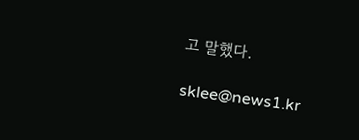고 말했다.

sklee@news1.kr